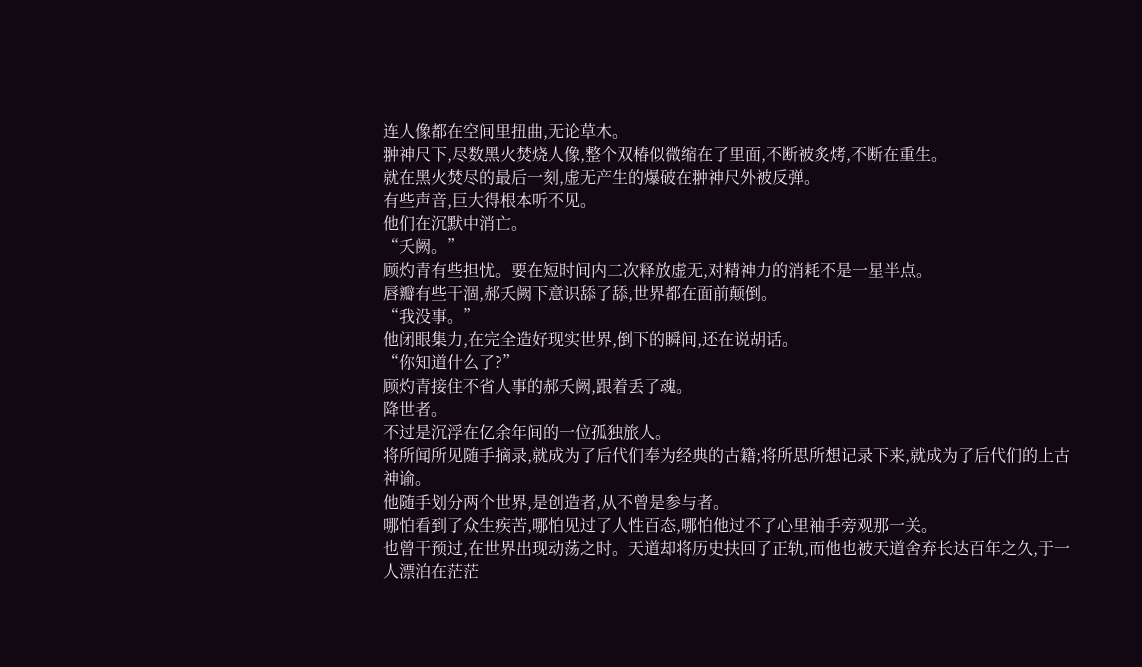连人像都在空间里扭曲,无论草木。
翀神尺下,尽数黑火焚烧人像,整个双椿似微缩在了里面,不断被炙烤,不断在重生。
就在黑火焚尽的最后一刻,虚无产生的爆破在翀神尺外被反弹。
有些声音,巨大得根本听不见。
他们在沉默中消亡。
“夭阙。”
顾灼青有些担忧。要在短时间内二次释放虚无,对精神力的消耗不是一星半点。
唇瓣有些干涸,郝夭阙下意识舔了舔,世界都在面前颠倒。
“我没事。”
他闭眼集力,在完全造好现实世界,倒下的瞬间,还在说胡话。
“你知道什么了?”
顾灼青接住不省人事的郝夭阙,跟着丢了魂。
降世者。
不过是沉浮在亿余年间的一位孤独旅人。
将所闻所见随手摘录,就成为了后代们奉为经典的古籍;将所思所想记录下来,就成为了后代们的上古神谕。
他随手划分两个世界,是创造者,从不曾是参与者。
哪怕看到了众生疾苦,哪怕见过了人性百态,哪怕他过不了心里袖手旁观那一关。
也曾干预过,在世界出现动荡之时。天道却将历史扶回了正轨,而他也被天道舍弃长达百年之久,于一人漂泊在茫茫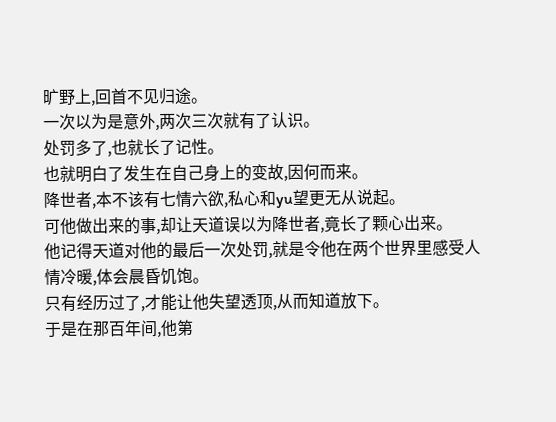旷野上,回首不见归途。
一次以为是意外,两次三次就有了认识。
处罚多了,也就长了记性。
也就明白了发生在自己身上的变故,因何而来。
降世者,本不该有七情六欲,私心和yu望更无从说起。
可他做出来的事,却让天道误以为降世者,竟长了颗心出来。
他记得天道对他的最后一次处罚,就是令他在两个世界里感受人情冷暖,体会晨昏饥饱。
只有经历过了,才能让他失望透顶,从而知道放下。
于是在那百年间,他第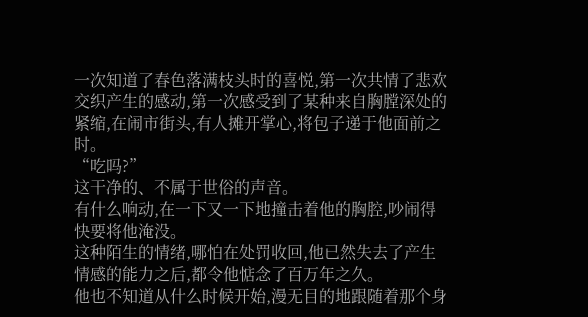一次知道了春色落满枝头时的喜悦,第一次共情了悲欢交织产生的感动,第一次感受到了某种来自胸膛深处的紧缩,在闹市街头,有人摊开掌心,将包子递于他面前之时。
“吃吗?”
这干净的、不属于世俗的声音。
有什么响动,在一下又一下地撞击着他的胸腔,吵闹得快要将他淹没。
这种陌生的情绪,哪怕在处罚收回,他已然失去了产生情感的能力之后,都令他惦念了百万年之久。
他也不知道从什么时候开始,漫无目的地跟随着那个身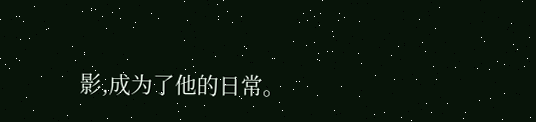影,成为了他的日常。